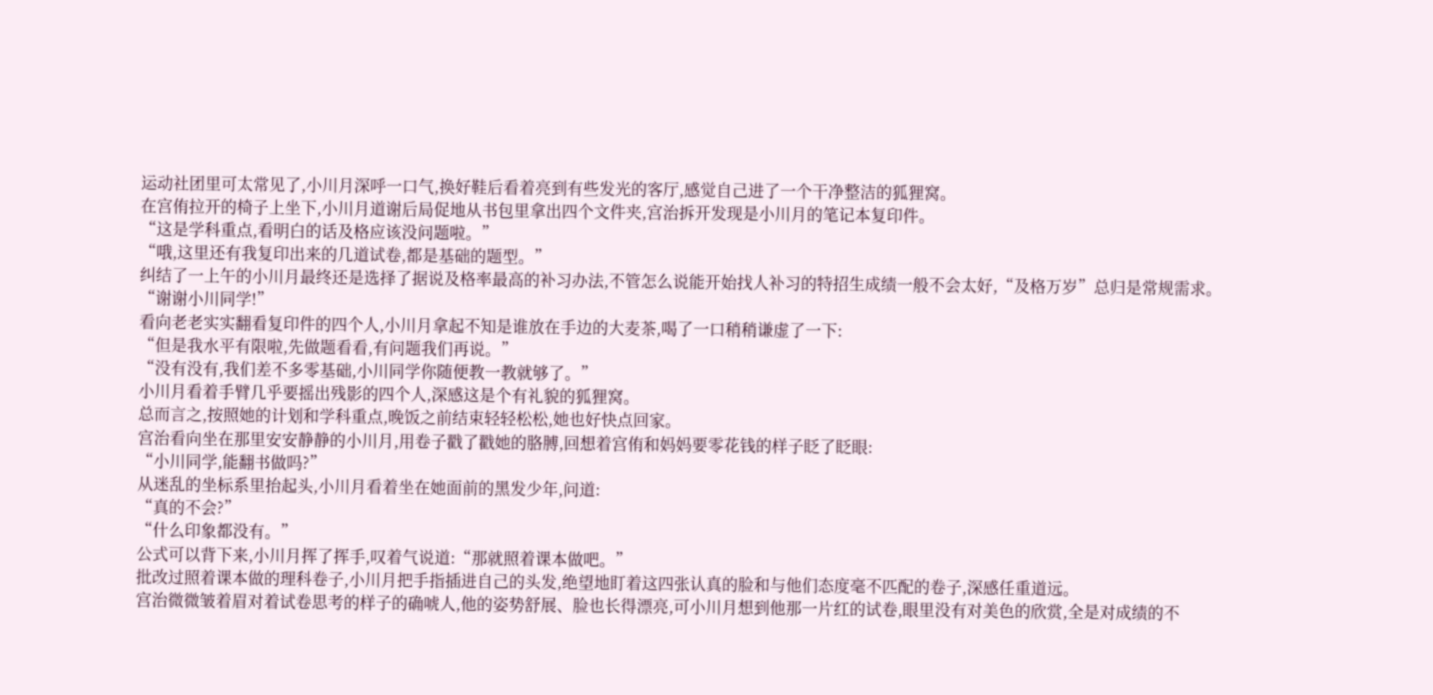运动社团里可太常见了,小川月深呼一口气,换好鞋后看着亮到有些发光的客厅,感觉自己进了一个干净整洁的狐狸窝。
在宫侑拉开的椅子上坐下,小川月道谢后局促地从书包里拿出四个文件夹,宫治拆开发现是小川月的笔记本复印件。
“这是学科重点,看明白的话及格应该没问题啦。”
“哦,这里还有我复印出来的几道试卷,都是基础的题型。”
纠结了一上午的小川月最终还是选择了据说及格率最高的补习办法,不管怎么说能开始找人补习的特招生成绩一般不会太好,“及格万岁”总归是常规需求。
“谢谢小川同学!”
看向老老实实翻看复印件的四个人,小川月拿起不知是谁放在手边的大麦茶,喝了一口稍稍谦虚了一下:
“但是我水平有限啦,先做题看看,有问题我们再说。”
“没有没有,我们差不多零基础,小川同学你随便教一教就够了。”
小川月看着手臂几乎要摇出残影的四个人,深感这是个有礼貌的狐狸窝。
总而言之,按照她的计划和学科重点,晚饭之前结束轻轻松松,她也好快点回家。
宫治看向坐在那里安安静静的小川月,用卷子戳了戳她的胳膊,回想着宫侑和妈妈要零花钱的样子眨了眨眼:
“小川同学,能翻书做吗?”
从迷乱的坐标系里抬起头,小川月看着坐在她面前的黑发少年,问道:
“真的不会?”
“什么印象都没有。”
公式可以背下来,小川月挥了挥手,叹着气说道:“那就照着课本做吧。”
批改过照着课本做的理科卷子,小川月把手指插进自己的头发,绝望地盯着这四张认真的脸和与他们态度毫不匹配的卷子,深感任重道远。
宫治微微皱着眉对着试卷思考的样子的确唬人,他的姿势舒展、脸也长得漂亮,可小川月想到他那一片红的试卷,眼里没有对美色的欣赏,全是对成绩的不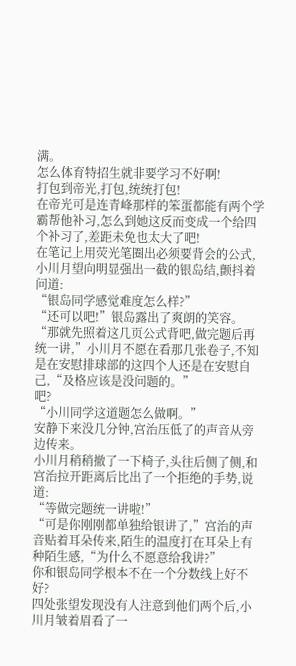满。
怎么体育特招生就非要学习不好啊!
打包到帝光,打包,统统打包!
在帝光可是连青峰那样的笨蛋都能有两个学霸帮他补习,怎么到她这反而变成一个给四个补习了,差距未免也太大了吧!
在笔记上用荧光笔圈出必须要背会的公式,小川月望向明显强出一截的银岛结,颤抖着问道:
“银岛同学感觉难度怎么样?”
“还可以吧!”银岛露出了爽朗的笑容。
“那就先照着这几页公式背吧,做完题后再统一讲,”小川月不愿在看那几张卷子,不知是在安慰排球部的这四个人还是在安慰自己,“及格应该是没问题的。”
吧?
“小川同学这道题怎么做啊。”
安静下来没几分钟,宫治压低了的声音从旁边传来。
小川月稍稍撤了一下椅子,头往后侧了侧,和宫治拉开距离后比出了一个拒绝的手势,说道:
“等做完题统一讲啦!”
“可是你刚刚都单独给银讲了,”宫治的声音贴着耳朵传来,陌生的温度打在耳朵上有种陌生感,“为什么不愿意给我讲?”
你和银岛同学根本不在一个分数线上好不好?
四处张望发现没有人注意到他们两个后,小川月皱着眉看了一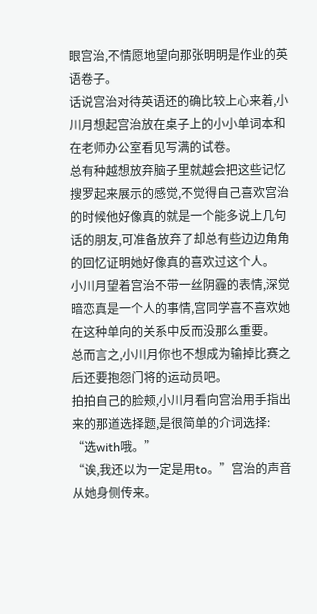眼宫治,不情愿地望向那张明明是作业的英语卷子。
话说宫治对待英语还的确比较上心来着,小川月想起宫治放在桌子上的小小单词本和在老师办公室看见写满的试卷。
总有种越想放弃脑子里就越会把这些记忆搜罗起来展示的感觉,不觉得自己喜欢宫治的时候他好像真的就是一个能多说上几句话的朋友,可准备放弃了却总有些边边角角的回忆证明她好像真的喜欢过这个人。
小川月望着宫治不带一丝阴霾的表情,深觉暗恋真是一个人的事情,宫同学喜不喜欢她在这种单向的关系中反而没那么重要。
总而言之,小川月你也不想成为输掉比赛之后还要抱怨门将的运动员吧。
拍拍自己的脸颊,小川月看向宫治用手指出来的那道选择题,是很简单的介词选择:
“选with哦。”
“诶,我还以为一定是用to。”宫治的声音从她身侧传来。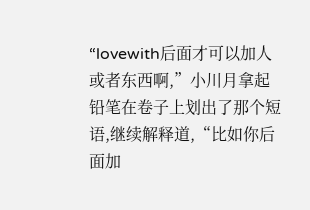“lovewith后面才可以加人或者东西啊,”小川月拿起铅笔在卷子上划出了那个短语,继续解释道,“比如你后面加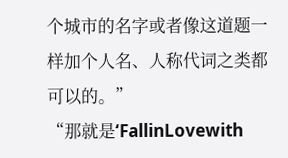个城市的名字或者像这道题一样加个人名、人称代词之类都可以的。”
“那就是‘FallinLovewith